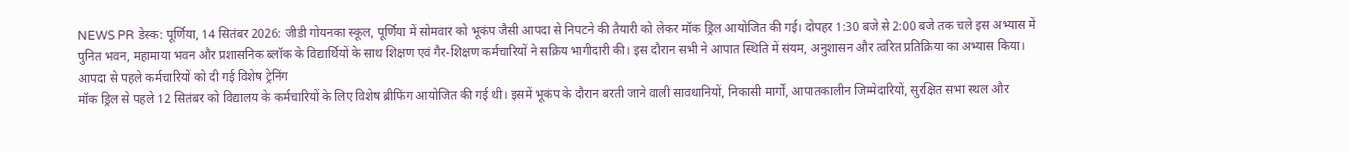NEWS PR डेस्क: पूर्णिया, 14 सितंबर 2026: जीडी गोयनका स्कूल, पूर्णिया में सोमवार को भूकंप जैसी आपदा से निपटने की तैयारी को लेकर मॉक ड्रिल आयोजित की गई। दोपहर 1:30 बजे से 2:00 बजे तक चले इस अभ्यास में पुनित भवन, महामाया भवन और प्रशासनिक ब्लॉक के विद्यार्थियों के साथ शिक्षण एवं गैर-शिक्षण कर्मचारियों ने सक्रिय भागीदारी की। इस दौरान सभी ने आपात स्थिति में संयम, अनुशासन और त्वरित प्रतिक्रिया का अभ्यास किया।
आपदा से पहले कर्मचारियों को दी गई विशेष ट्रेनिंग
मॉक ड्रिल से पहले 12 सितंबर को विद्यालय के कर्मचारियों के लिए विशेष ब्रीफिंग आयोजित की गई थी। इसमें भूकंप के दौरान बरती जाने वाली सावधानियों, निकासी मार्गों, आपातकालीन जिम्मेदारियों, सुरक्षित सभा स्थल और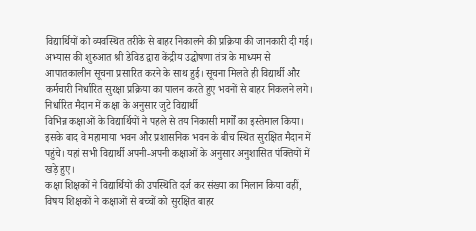विद्यार्थियों को व्यवस्थित तरीके से बाहर निकालने की प्रक्रिया की जानकारी दी गई।
अभ्यास की शुरुआत श्री डेविड द्वारा केंद्रीय उद्घोषणा तंत्र के माध्यम से आपातकालीन सूचना प्रसारित करने के साथ हुई। सूचना मिलते ही विद्यार्थी और कर्मचारी निर्धारित सुरक्षा प्रक्रिया का पालन करते हुए भवनों से बाहर निकलने लगे।
निर्धारित मैदान में कक्षा के अनुसार जुटे विद्यार्थी
विभिन्न कक्षाओं के विद्यार्थियों ने पहले से तय निकासी मार्गों का इस्तेमाल किया। इसके बाद वे महामाया भवन और प्रशासनिक भवन के बीच स्थित सुरक्षित मैदान में पहुंचे। यहां सभी विद्यार्थी अपनी-अपनी कक्षाओं के अनुसार अनुशासित पंक्तियों में खड़े हुए।
कक्षा शिक्षकों ने विद्यार्थियों की उपस्थिति दर्ज कर संख्या का मिलान किया वहीं, विषय शिक्षकों ने कक्षाओं से बच्चों को सुरक्षित बाहर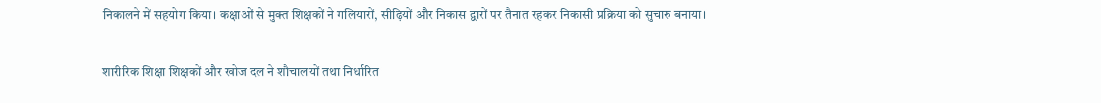निकालने में सहयोग किया। कक्षाओं से मुक्त शिक्षकों ने गलियारों, सीढ़ियों और निकास द्वारों पर तैनात रहकर निकासी प्रक्रिया को सुचारु बनाया।

शारीरिक शिक्षा शिक्षकों और खोज दल ने शौचालयों तथा निर्धारित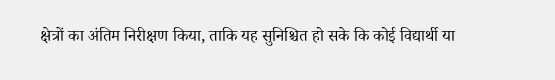क्षेत्रों का अंतिम निरीक्षण किया, ताकि यह सुनिश्चित हो सके कि कोई विद्यार्थी या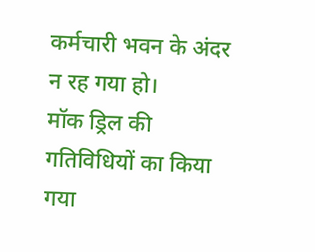कर्मचारी भवन के अंदर न रह गया हो।
मॉक ड्रिल की गतिविधियों का किया गया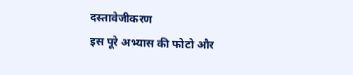दस्तावेजीकरण
इस पूरे अभ्यास की फोटो और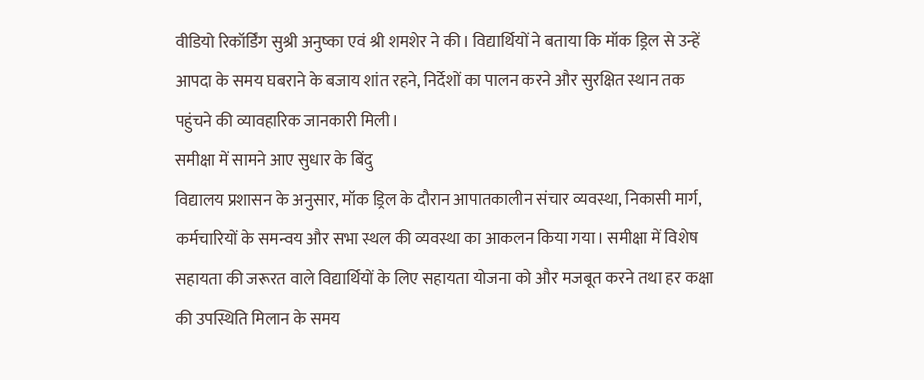वीडियो रिकॉर्डिंग सुश्री अनुष्का एवं श्री शमशेर ने की। विद्यार्थियों ने बताया कि मॉक ड्रिल से उन्हें आपदा के समय घबराने के बजाय शांत रहने, निर्देशों का पालन करने और सुरक्षित स्थान तक पहुंचने की व्यावहारिक जानकारी मिली।
समीक्षा में सामने आए सुधार के बिंदु
विद्यालय प्रशासन के अनुसार, मॉक ड्रिल के दौरान आपातकालीन संचार व्यवस्था, निकासी मार्ग, कर्मचारियों के समन्वय और सभा स्थल की व्यवस्था का आकलन किया गया। समीक्षा में विशेष सहायता की जरूरत वाले विद्यार्थियों के लिए सहायता योजना को और मजबूत करने तथा हर कक्षा की उपस्थिति मिलान के समय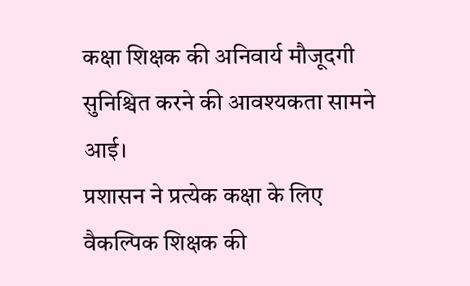कक्षा शिक्षक की अनिवार्य मौजूदगी सुनिश्चित करने की आवश्यकता सामने आई।
प्रशासन ने प्रत्येक कक्षा के लिए वैकल्पिक शिक्षक की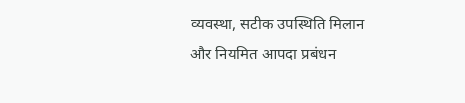व्यवस्था, सटीक उपस्थिति मिलान और नियमित आपदा प्रबंधन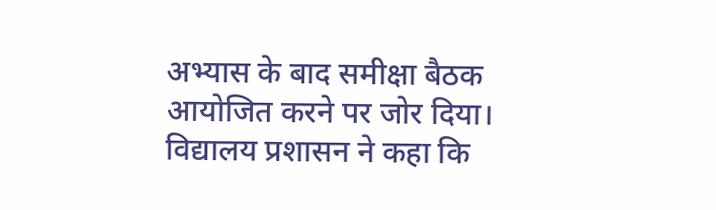अभ्यास के बाद समीक्षा बैठक आयोजित करने पर जोर दिया। विद्यालय प्रशासन ने कहा कि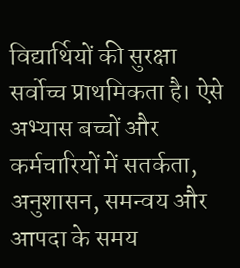विद्यार्थियों की सुरक्षा सर्वोच्च प्राथमिकता है। ऐसे अभ्यास बच्चों और कर्मचारियों में सतर्कता, अनुशासन, समन्वय और आपदा के समय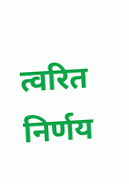त्वरित निर्णय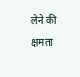लेने की क्षमता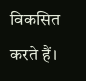विकसित करते हैं।